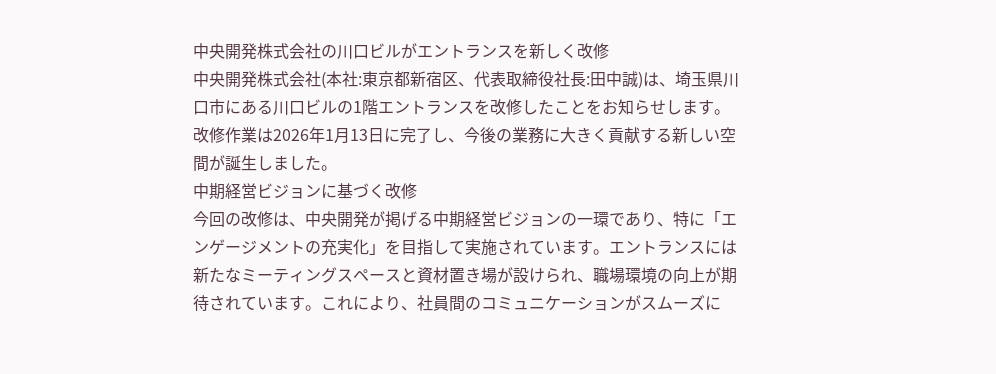中央開発株式会社の川口ビルがエントランスを新しく改修
中央開発株式会社(本社:東京都新宿区、代表取締役社長:田中誠)は、埼玉県川口市にある川口ビルの1階エントランスを改修したことをお知らせします。改修作業は2026年1月13日に完了し、今後の業務に大きく貢献する新しい空間が誕生しました。
中期経営ビジョンに基づく改修
今回の改修は、中央開発が掲げる中期経営ビジョンの一環であり、特に「エンゲージメントの充実化」を目指して実施されています。エントランスには新たなミーティングスペースと資材置き場が設けられ、職場環境の向上が期待されています。これにより、社員間のコミュニケーションがスムーズに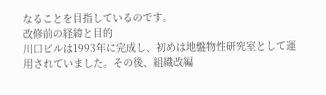なることを目指しているのです。
改修前の経緯と目的
川口ビルは1993年に完成し、初めは地盤物性研究室として運用されていました。その後、組織改編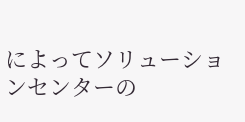によってソリューションセンターの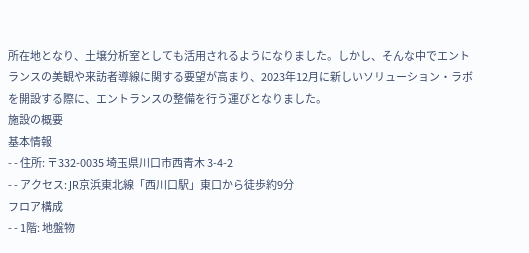所在地となり、土壌分析室としても活用されるようになりました。しかし、そんな中でエントランスの美観や来訪者導線に関する要望が高まり、2023年12月に新しいソリューション・ラボを開設する際に、エントランスの整備を行う運びとなりました。
施設の概要
基本情報
- - 住所: 〒332-0035 埼玉県川口市西青木 3-4-2
- - アクセス: JR京浜東北線「西川口駅」東口から徒歩約9分
フロア構成
- - 1階: 地盤物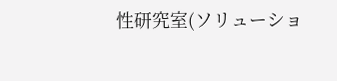性研究室(ソリューショ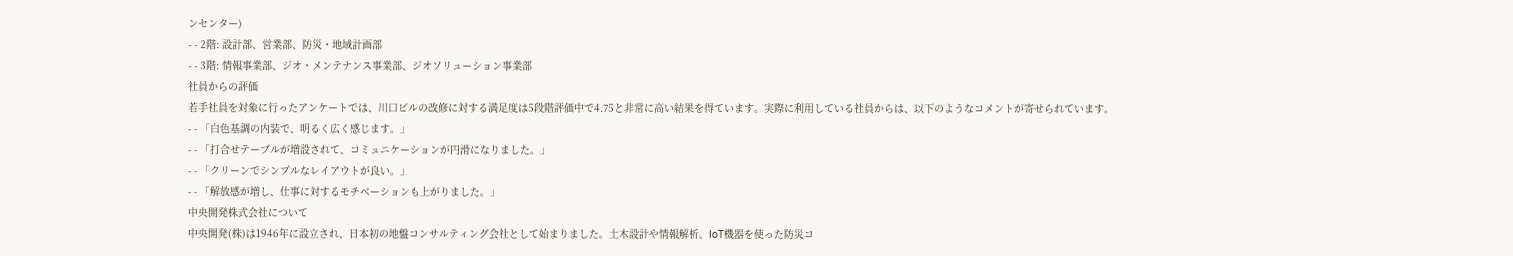ンセンター)
- - 2階: 設計部、営業部、防災・地域計画部
- - 3階: 情報事業部、ジオ・メンテナンス事業部、ジオソリューション事業部
社員からの評価
若手社員を対象に行ったアンケートでは、川口ビルの改修に対する満足度は5段階評価中で4.75と非常に高い結果を得ています。実際に利用している社員からは、以下のようなコメントが寄せられています。
- - 「白色基調の内装で、明るく広く感じます。」
- - 「打合せテーブルが増設されて、コミュニケーションが円滑になりました。」
- - 「クリーンでシンプルなレイアウトが良い。」
- - 「解放感が増し、仕事に対するモチベーションも上がりました。」
中央開発株式会社について
中央開発(株)は1946年に設立され、日本初の地盤コンサルティング会社として始まりました。土木設計や情報解析、IoT機器を使った防災コ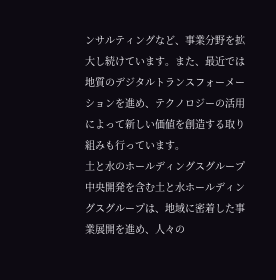ンサルティングなど、事業分野を拡大し続けています。また、最近では地質のデジタルトランスフォーメーションを進め、テクノロジーの活用によって新しい価値を創造する取り組みも行っています。
土と水のホールディングスグループ
中央開発を含む土と水ホールディングスグループは、地域に密着した事業展開を進め、人々の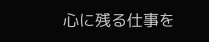心に残る仕事を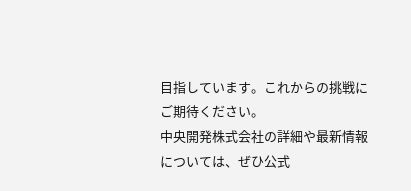目指しています。これからの挑戦にご期待ください。
中央開発株式会社の詳細や最新情報については、ぜひ公式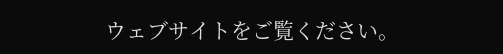ウェブサイトをご覧ください。